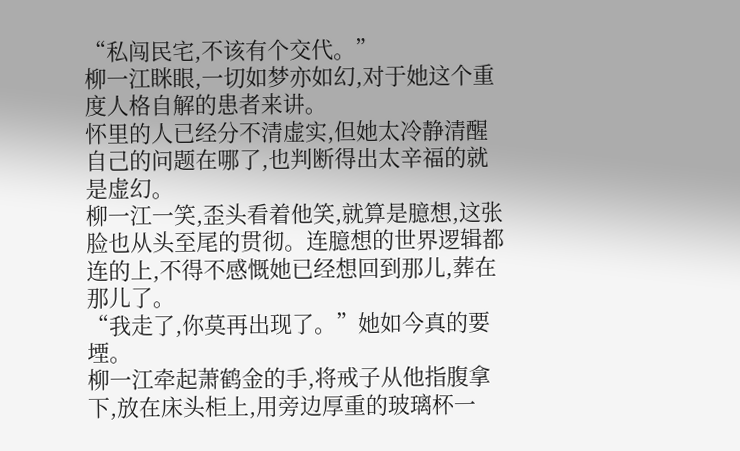“私闯民宅,不该有个交代。”
柳一江眯眼,一切如梦亦如幻,对于她这个重度人格自解的患者来讲。
怀里的人已经分不清虚实,但她太冷静清醒自己的问题在哪了,也判断得出太辛福的就是虚幻。
柳一江一笑,歪头看着他笑,就算是臆想,这张脸也从头至尾的贯彻。连臆想的世界逻辑都连的上,不得不感慨她已经想回到那儿,葬在那儿了。
“我走了,你莫再出现了。”她如今真的要堙。
柳一江牵起萧鹤金的手,将戒子从他指腹拿下,放在床头柜上,用旁边厚重的玻璃杯一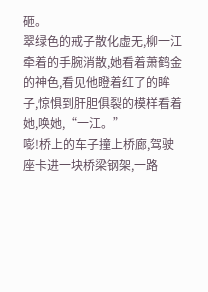砸。
翠绿色的戒子散化虚无,柳一江牵着的手腕消散,她看着萧鹤金的神色,看见他瞪着红了的眸子,惊惧到肝胆俱裂的模样看着她,唤她,“一江。”
嘭!桥上的车子撞上桥廊,驾驶座卡进一块桥梁钢架,一路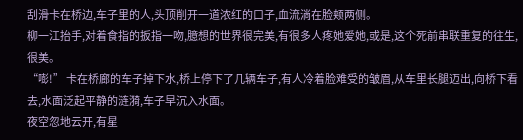刮滑卡在桥边,车子里的人,头顶削开一道浓红的口子,血流淌在脸颊两侧。
柳一江抬手,对着食指的扳指一吻,臆想的世界很完美,有很多人疼她爱她,或是,这个死前串联重复的往生,很美。
“嘭!” 卡在桥廊的车子掉下水,桥上停下了几辆车子,有人冷着脸难受的皱眉,从车里长腿迈出,向桥下看去,水面泛起平静的涟漪,车子早沉入水面。
夜空忽地云开,有星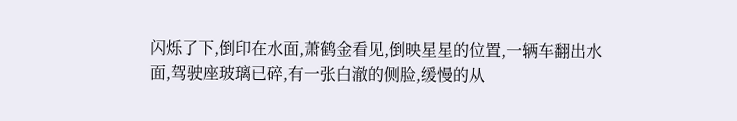闪烁了下,倒印在水面,萧鹤金看见,倒映星星的位置,一辆车翻出水面,驾驶座玻璃已碎,有一张白澈的侧脸,缓慢的从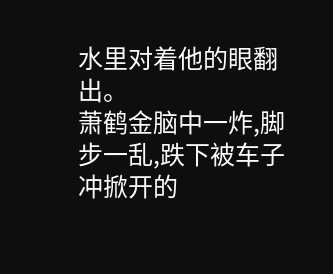水里对着他的眼翻出。
萧鹤金脑中一炸,脚步一乱,跌下被车子冲掀开的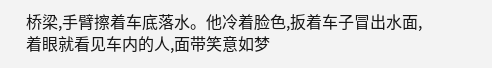桥梁,手臂擦着车底落水。他冷着脸色,扳着车子冒出水面,着眼就看见车内的人,面带笑意如梦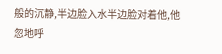般的沉静,半边脸入水半边脸对着他,他忽地呼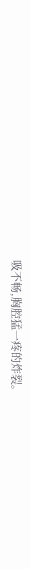吸不畅,胸腔猛一疼的炸裂。